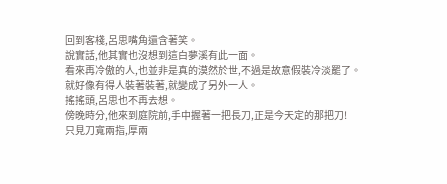回到客棧,呂思嘴角還含著笑。
說實話,他其實也沒想到這白夢溪有此一面。
看來再冷傲的人,也並非是真的漠然於世,不過是故意假裝冷淡罷了。
就好像有得人裝著裝著,就變成了另外一人。
搖搖頭,呂思也不再去想。
傍晚時分,他來到庭院前,手中握著一把長刀,正是今天定的那把刀!
只見刀寬兩指,厚兩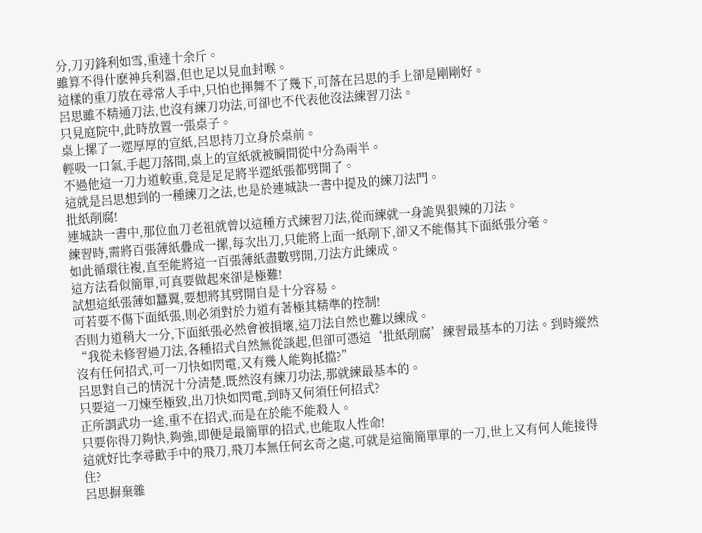分,刀刃鋒利如雪,重達十余斤。
雖算不得什麽神兵利器,但也足以見血封喉。
這樣的重刀放在尋常人手中,只怕也揮舞不了幾下,可落在呂思的手上卻是剛剛好。
呂思雖不精通刀法,也沒有練刀功法,可卻也不代表他沒法練習刀法。
只見庭院中,此時放置一張桌子。
桌上摞了一遝厚厚的宣紙,呂思持刀立身於桌前。
輕吸一口氣,手起刀落間,桌上的宣紙就被瞬間從中分為兩半。
不過他這一刀力道較重,竟是足足將半遝紙張都劈開了。
這就是呂思想到的一種練刀之法,也是於連城訣一書中提及的練刀法門。
批紙削腐!
連城訣一書中,那位血刀老祖就曾以這種方式練習刀法,從而練就一身詭異狠辣的刀法。
練習時,需將百張薄紙疊成一摞,每次出刀,只能將上面一紙削下,卻又不能傷其下面紙張分毫。
如此循環往複,直至能將這一百張薄紙盡數劈開,刀法方此練成。
這方法看似簡單,可真要做起來卻是極難!
試想這紙張薄如蠶翼,要想將其劈開自是十分容易。
可若要不傷下面紙張,則必須對於力道有著極其精準的控制!
否則力道稍大一分,下面紙張必然會被損壞,這刀法自然也難以練成。
“我從未修習過刀法,各種招式自然無從談起,但卻可憑這‘批紙削腐’練習最基本的刀法。到時縱然沒有任何招式,可一刀快如閃電,又有幾人能夠抵擋?”
呂思對自己的情況十分清楚,既然沒有練刀功法,那就練最基本的。
只要這一刀煉至極致,出刀快如閃電,到時又何須任何招式?
正所謂武功一途,重不在招式,而是在於能不能殺人。
只要你得刀夠快,夠強,即便是最簡單的招式,也能取人性命!
這就好比李尋歡手中的飛刀,飛刀本無任何玄奇之處,可就是這簡簡單單的一刀,世上又有何人能接得住?
呂思摒棄雜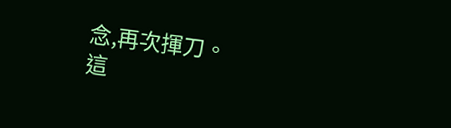念,再次揮刀。
這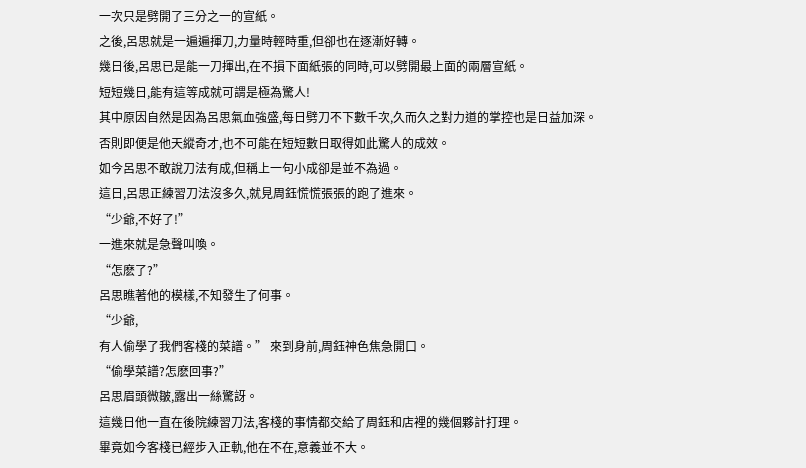一次只是劈開了三分之一的宣紙。
之後,呂思就是一遍遍揮刀,力量時輕時重,但卻也在逐漸好轉。
幾日後,呂思已是能一刀揮出,在不損下面紙張的同時,可以劈開最上面的兩層宣紙。
短短幾日,能有這等成就可謂是極為驚人!
其中原因自然是因為呂思氣血強盛,每日劈刀不下數千次,久而久之對力道的掌控也是日益加深。
否則即便是他天縱奇才,也不可能在短短數日取得如此驚人的成效。
如今呂思不敢說刀法有成,但稱上一句小成卻是並不為過。
這日,呂思正練習刀法沒多久,就見周鈺慌慌張張的跑了進來。
“少爺,不好了!”
一進來就是急聲叫喚。
“怎麽了?”
呂思瞧著他的模樣,不知發生了何事。
“少爺,
有人偷學了我們客棧的菜譜。” 來到身前,周鈺神色焦急開口。
“偷學菜譜?怎麽回事?”
呂思眉頭微皺,露出一絲驚訝。
這幾日他一直在後院練習刀法,客棧的事情都交給了周鈺和店裡的幾個夥計打理。
畢竟如今客棧已經步入正軌,他在不在,意義並不大。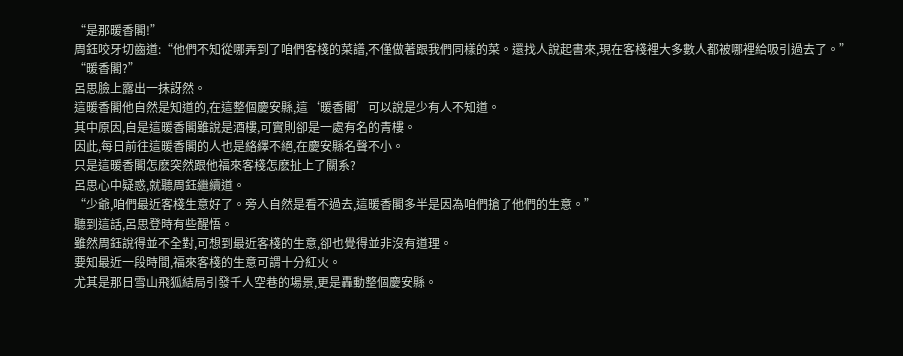“是那暖香閣!”
周鈺咬牙切齒道:“他們不知從哪弄到了咱們客棧的菜譜,不僅做著跟我們同樣的菜。還找人說起書來,現在客棧裡大多數人都被哪裡給吸引過去了。”
“暖香閣?”
呂思臉上露出一抹訝然。
這暖香閣他自然是知道的,在這整個慶安縣,這‘暖香閣’可以說是少有人不知道。
其中原因,自是這暖香閣雖說是酒樓,可實則卻是一處有名的青樓。
因此,每日前往這暖香閣的人也是絡繹不絕,在慶安縣名聲不小。
只是這暖香閣怎麽突然跟他福來客棧怎麽扯上了關系?
呂思心中疑惑,就聽周鈺繼續道。
“少爺,咱們最近客棧生意好了。旁人自然是看不過去,這暖香閣多半是因為咱們搶了他們的生意。”
聽到這話,呂思登時有些醒悟。
雖然周鈺說得並不全對,可想到最近客棧的生意,卻也覺得並非沒有道理。
要知最近一段時間,福來客棧的生意可謂十分紅火。
尤其是那日雪山飛狐結局引發千人空巷的場景,更是轟動整個慶安縣。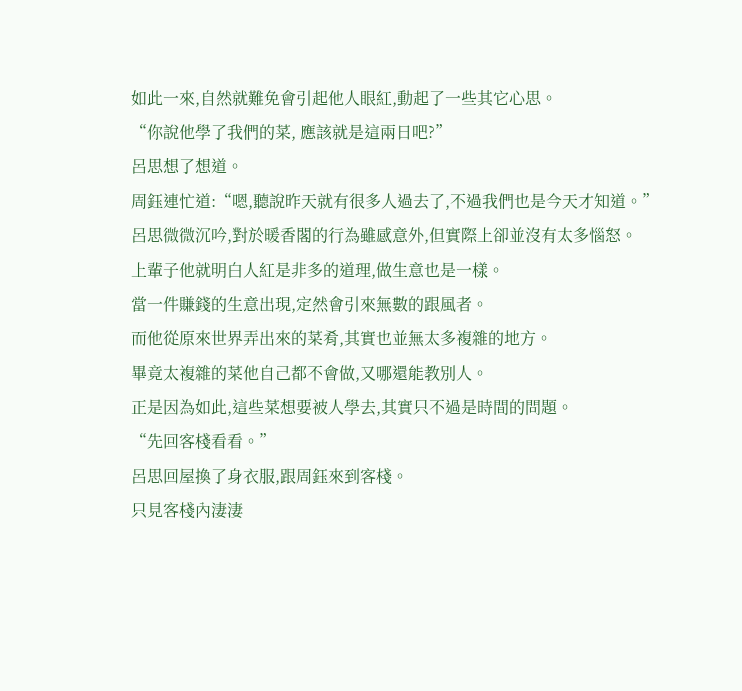如此一來,自然就難免會引起他人眼紅,動起了一些其它心思。
“你說他學了我們的菜, 應該就是這兩日吧?”
呂思想了想道。
周鈺連忙道:“嗯,聽說昨天就有很多人過去了,不過我們也是今天才知道。”
呂思微微沉吟,對於暖香閣的行為雖感意外,但實際上卻並沒有太多惱怒。
上輩子他就明白人紅是非多的道理,做生意也是一樣。
當一件賺錢的生意出現,定然會引來無數的跟風者。
而他從原來世界弄出來的菜肴,其實也並無太多複雜的地方。
畢竟太複雜的菜他自己都不會做,又哪還能教別人。
正是因為如此,這些菜想要被人學去,其實只不過是時間的問題。
“先回客棧看看。”
呂思回屋換了身衣服,跟周鈺來到客棧。
只見客棧內淒淒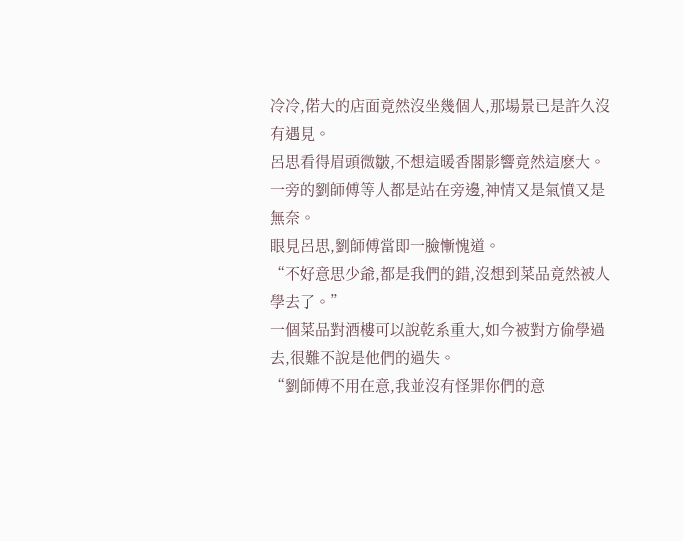冷冷,偌大的店面竟然沒坐幾個人,那場景已是許久沒有遇見。
呂思看得眉頭微皺,不想這暖香閣影響竟然這麽大。
一旁的劉師傅等人都是站在旁邊,神情又是氣憤又是無奈。
眼見呂思,劉師傅當即一臉慚愧道。
“不好意思少爺,都是我們的錯,沒想到菜品竟然被人學去了。”
一個菜品對酒樓可以說乾系重大,如今被對方偷學過去,很難不說是他們的過失。
“劉師傅不用在意,我並沒有怪罪你們的意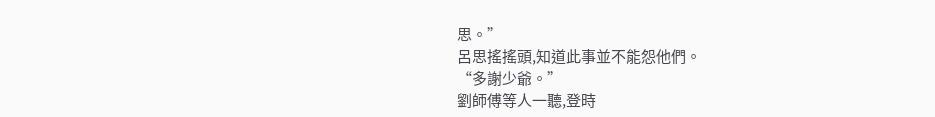思。”
呂思搖搖頭,知道此事並不能怨他們。
“多謝少爺。”
劉師傅等人一聽,登時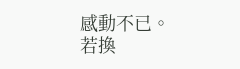感動不已。
若換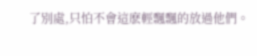了別處,只怕不會這麽輕飄飄的放過他們。